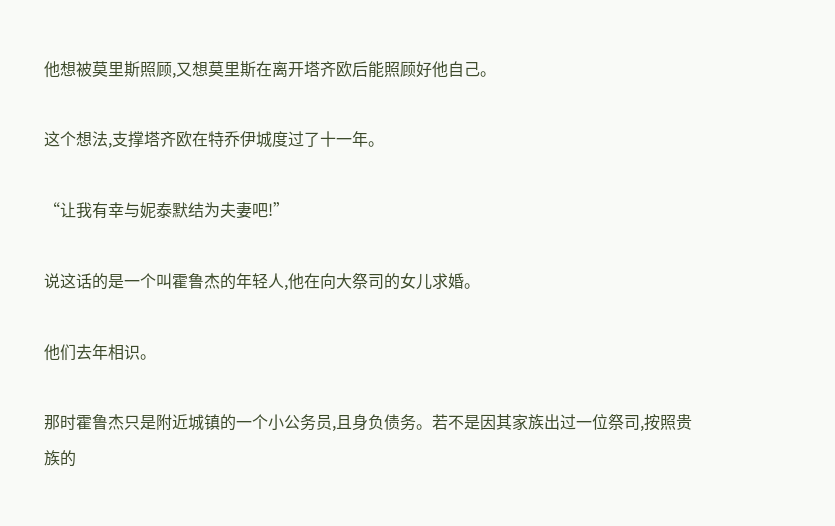他想被莫里斯照顾,又想莫里斯在离开塔齐欧后能照顾好他自己。

这个想法,支撑塔齐欧在特乔伊城度过了十一年。

“让我有幸与妮泰默结为夫妻吧!”

说这话的是一个叫霍鲁杰的年轻人,他在向大祭司的女儿求婚。

他们去年相识。

那时霍鲁杰只是附近城镇的一个小公务员,且身负债务。若不是因其家族出过一位祭司,按照贵族的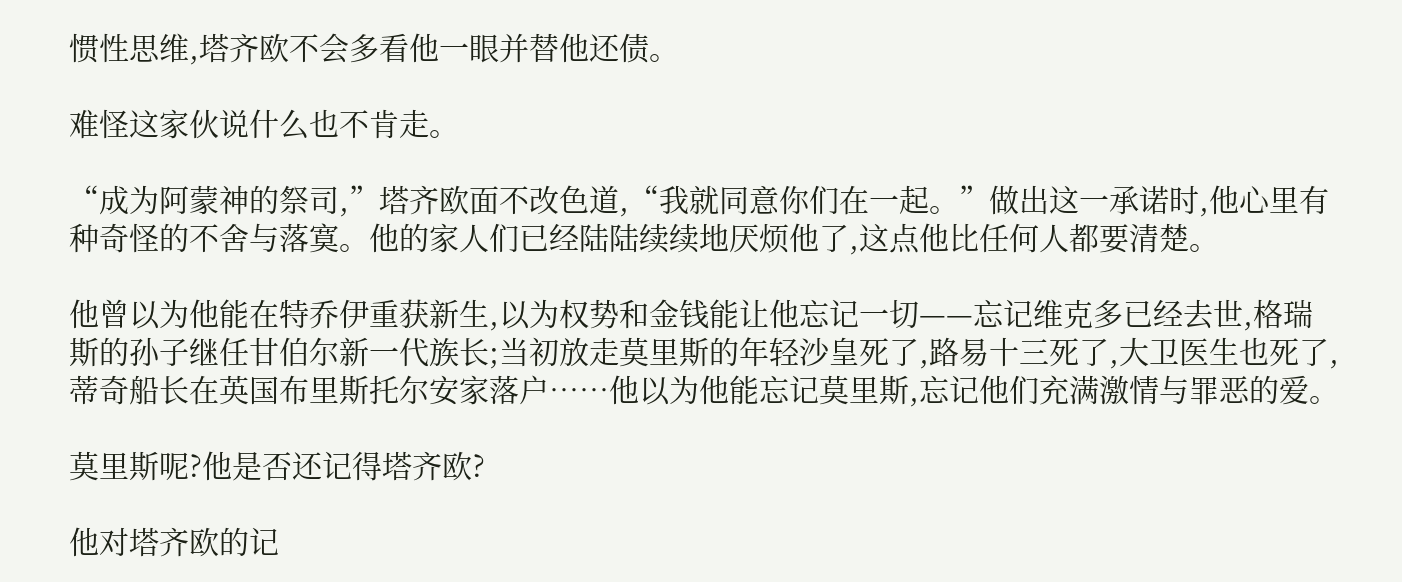惯性思维,塔齐欧不会多看他一眼并替他还债。

难怪这家伙说什么也不肯走。

“成为阿蒙神的祭司,”塔齐欧面不改色道,“我就同意你们在一起。”做出这一承诺时,他心里有种奇怪的不舍与落寞。他的家人们已经陆陆续续地厌烦他了,这点他比任何人都要清楚。

他曾以为他能在特乔伊重获新生,以为权势和金钱能让他忘记一切——忘记维克多已经去世,格瑞斯的孙子继任甘伯尔新一代族长;当初放走莫里斯的年轻沙皇死了,路易十三死了,大卫医生也死了,蒂奇船长在英国布里斯托尔安家落户……他以为他能忘记莫里斯,忘记他们充满激情与罪恶的爱。

莫里斯呢?他是否还记得塔齐欧?

他对塔齐欧的记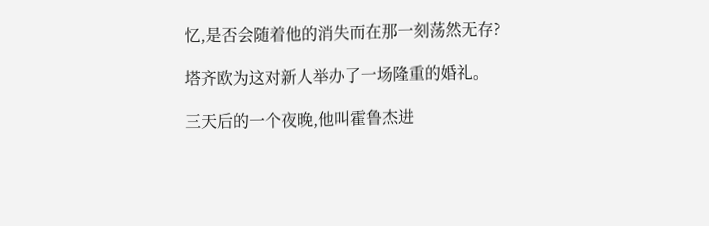忆,是否会随着他的消失而在那一刻荡然无存?

塔齐欧为这对新人举办了一场隆重的婚礼。

三天后的一个夜晚,他叫霍鲁杰进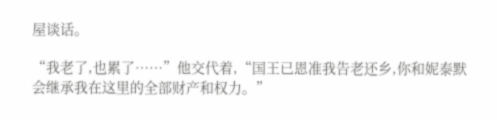屋谈话。

“我老了,也累了……”他交代着,“国王已恩准我告老还乡,你和妮泰默会继承我在这里的全部财产和权力。”